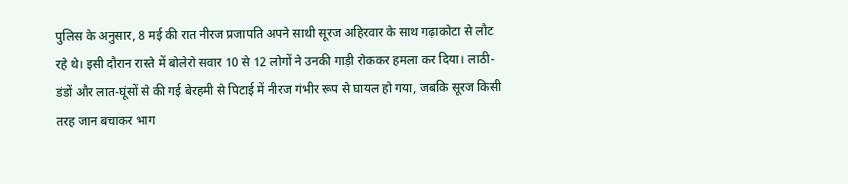पुलिस के अनुसार, 8 मई की रात नीरज प्रजापति अपने साथी सूरज अहिरवार के साथ गढ़ाकोटा से लौट रहे थे। इसी दौरान रास्ते में बोलेरो सवार 10 से 12 लोगों ने उनकी गाड़ी रोककर हमला कर दिया। लाठी-डंडों और लात-घूंसों से की गई बेरहमी से पिटाई में नीरज गंभीर रूप से घायल हो गया, जबकि सूरज किसी तरह जान बचाकर भाग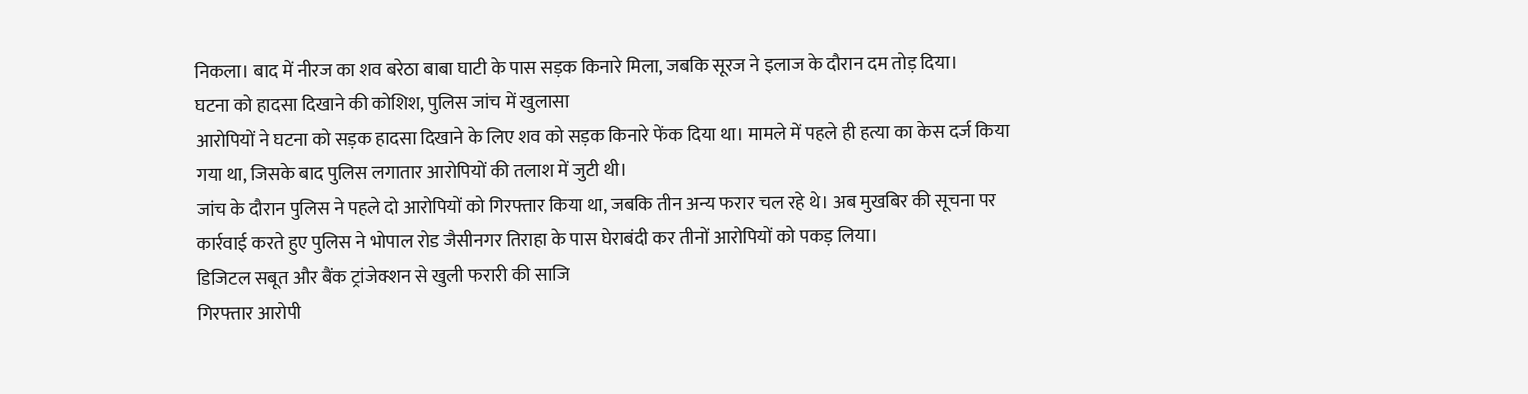निकला। बाद में नीरज का शव बरेठा बाबा घाटी के पास सड़क किनारे मिला, जबकि सूरज ने इलाज के दौरान दम तोड़ दिया।
घटना को हादसा दिखाने की कोशिश, पुलिस जांच में खुलासा
आरोपियों ने घटना को सड़क हादसा दिखाने के लिए शव को सड़क किनारे फेंक दिया था। मामले में पहले ही हत्या का केस दर्ज किया गया था, जिसके बाद पुलिस लगातार आरोपियों की तलाश में जुटी थी।
जांच के दौरान पुलिस ने पहले दो आरोपियों को गिरफ्तार किया था, जबकि तीन अन्य फरार चल रहे थे। अब मुखबिर की सूचना पर कार्रवाई करते हुए पुलिस ने भोपाल रोड जैसीनगर तिराहा के पास घेराबंदी कर तीनों आरोपियों को पकड़ लिया।
डिजिटल सबूत और बैंक ट्रांजेक्शन से खुली फरारी की साजि
गिरफ्तार आरोपी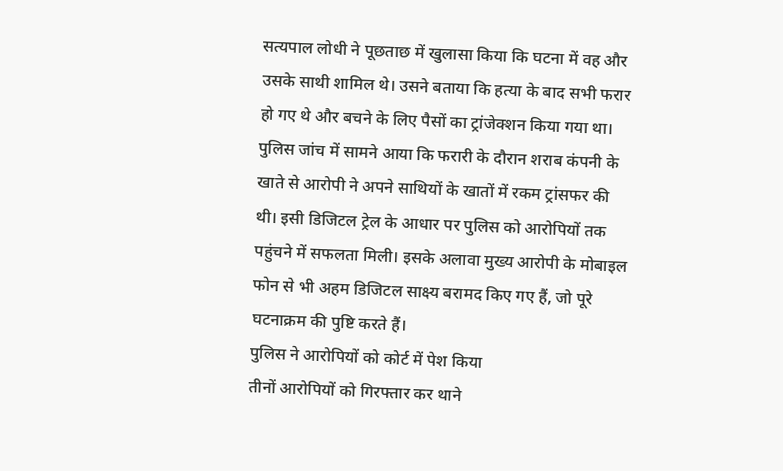सत्यपाल लोधी ने पूछताछ में खुलासा किया कि घटना में वह और उसके साथी शामिल थे। उसने बताया कि हत्या के बाद सभी फरार हो गए थे और बचने के लिए पैसों का ट्रांजेक्शन किया गया था।
पुलिस जांच में सामने आया कि फरारी के दौरान शराब कंपनी के खाते से आरोपी ने अपने साथियों के खातों में रकम ट्रांसफर की थी। इसी डिजिटल ट्रेल के आधार पर पुलिस को आरोपियों तक पहुंचने में सफलता मिली। इसके अलावा मुख्य आरोपी के मोबाइल फोन से भी अहम डिजिटल साक्ष्य बरामद किए गए हैं, जो पूरे घटनाक्रम की पुष्टि करते हैं।
पुलिस ने आरोपियों को कोर्ट में पेश किया
तीनों आरोपियों को गिरफ्तार कर थाने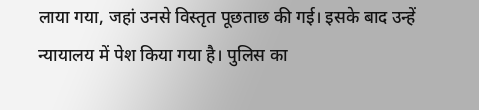लाया गया, जहां उनसे विस्तृत पूछताछ की गई। इसके बाद उन्हें न्यायालय में पेश किया गया है। पुलिस का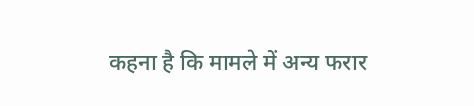कहना है कि मामले में अन्य फरार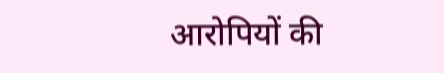आरोपियों की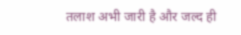तलाश अभी जारी है और जल्द ही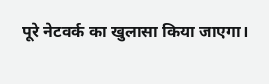पूरे नेटवर्क का खुलासा किया जाएगा।